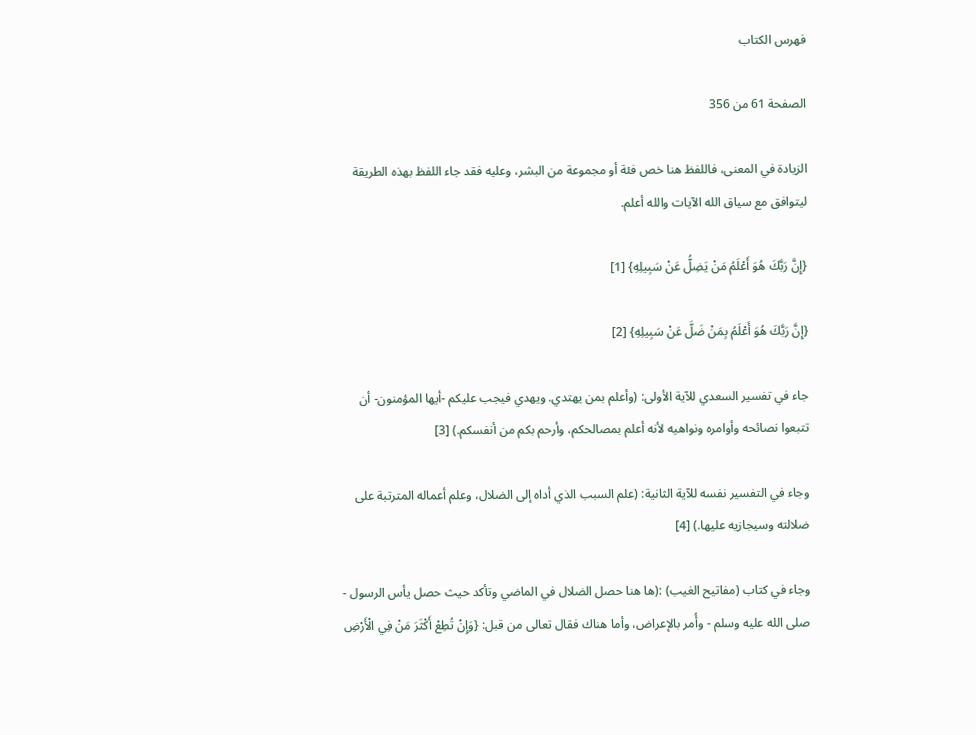فهرس الكتاب

الصفحة 61 من 356

الزيادة في المعنى، فاللفظ هنا خص فئة أو مجموعة من البشر، وعليه فقد جاء اللفظ بهذه الطريقة ليتوافق مع سياق الله الآيات والله أعلم.

{إِنَّ رَبَّكَ هُوَ أَعْلَمُ مَنْ يَضِلُّ عَنْ سَبِيلِهِ} [1]

{إِنَّ رَبَّكَ هُوَ أَعْلَمُ بِمَنْ ضَلَّ عَنْ سَبِيلِهِ} [2]

جاء في تفسير السعدي للآية الأولى: (وأعلم بمن يهتدي. ويهدي فيجب عليكم -أيها المؤمنون- أن تتبعوا نصائحه وأوامره ونواهيه لأنه أعلم بمصالحكم، وأرحم بكم من أنفسكم.) [3]

وجاء في التفسير نفسه للآية الثانية: (علم السبب الذي أداه إلى الضلال، وعلم أعماله المترتبة على ضلالته وسيجازيه عليها.) [4]

وجاء في كتاب (مفاتيح الغيب) :(ها هنا حصل الضلال في الماضي وتأكد حيث حصل يأس الرسول - صلى الله عليه وسلم - وأُمر بالإعراض، وأما هناك فقال تعالى من قبل: {وَإِنْ تُطِعْ أَكْثَرَ مَنْ فِي الْأَرْضِ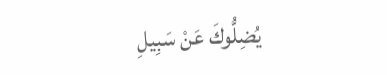يُضِلُّوكَ عَنْ سَبِيلِ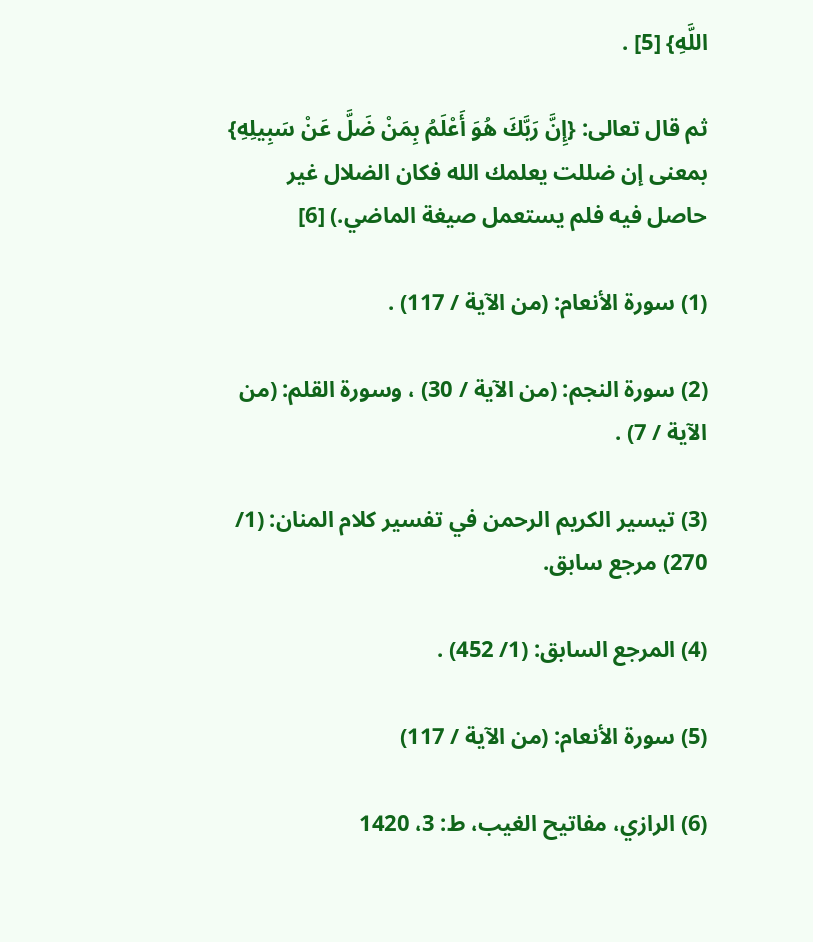اللَّهِ} [5] .

ثم قال تعالى: {إِنَّ رَبَّكَ هُوَ أَعْلَمُ بِمَنْ ضَلَّ عَنْ سَبِيلِهِ} بمعنى إن ضللت يعلمك الله فكان الضلال غير حاصل فيه فلم يستعمل صيغة الماضي.) [6]

(1) سورة الأنعام: (من الآية / 117) .

(2) سورة النجم: (من الآية / 30) ، وسورة القلم: (من الآية / 7) .

(3) تيسير الكريم الرحمن في تفسير كلام المنان: (1/ 270) مرجع سابق.

(4) المرجع السابق: (1/ 452) .

(5) سورة الأنعام: (من الآية / 117)

(6) الرازي، مفاتيح الغيب، ط: 3، 1420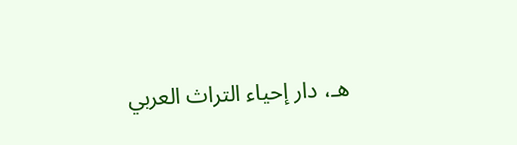هـ، دار إحياء التراث العربي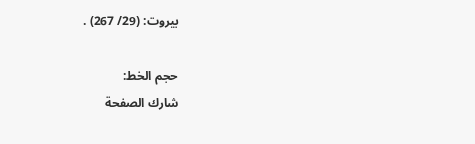بيروت: (29/ 267) .

حجم الخط:
شارك الصفحة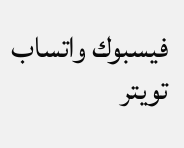فيسبوك واتساب تويتر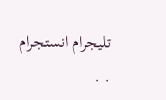تليجرام انستجرام
. .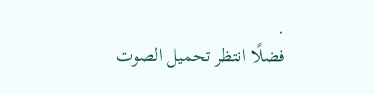.
فضلًا انتظر تحميل الصوت